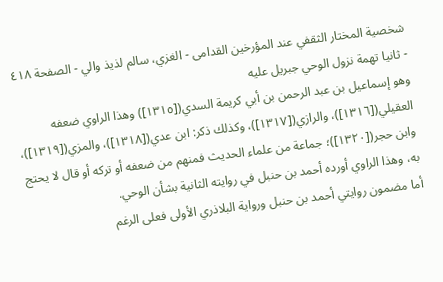شخصية المختار الثقفي عند المؤرخين القدامى - الغزي، سالم لذيذ والي - الصفحة ٤١٨ - ثانيا تهمة نزول الوحي جبريل عليه
وهو إسماعيل بن عبد الرحمن بن أبي كريمة السدي([١٣١٥]) وهذا الراوي ضعفه العقيلي([١٣١٦])، والرازي([١٣١٧])، وكذلك ذكر: ابن عدي([١٣١٨])، والمزي([١٣١٩])، وابن حجر([١٣٢٠])؛ جماعة من علماء الحديث فمنهم من ضعفه أو تركه أو قال لا يحتج به، وهذا الراوي أورده أحمد بن حنبل في روايته الثانية بشأن الوحي.
أما مضمون روايتي أحمد بن حنبل ورواية البلاذري الأولى فعلى الرغم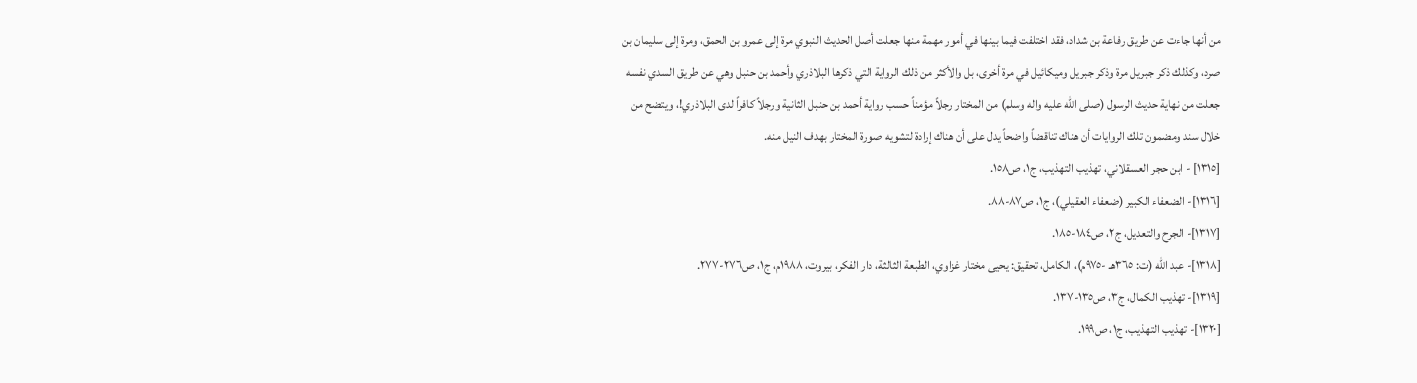من أنها جاءت عن طريق رفاعة بن شداد، فقد اختلفت فيما بينها في أمور مهمة منها جعلت أصل الحديث النبوي مرة إلى عمرو بن الحمق، ومرة إلى سليمان بن صرد، وكذلك ذكر جبريل مرة وذكر جبريل وميكائيل في مرة أخرى، بل والأكثر من ذلك الرواية التي ذكرها البلاذري وأحمد بن حنبل وهي عن طريق السدي نفسه جعلت من نهاية حديث الرسول (صلى الله عليه واله وسلم) من المختار رجلاً مؤمناً حسب رواية أحمد بن حنبل الثانية ورجلاً كافراً لدى البلاذري!، ويتضح من خلال سند ومضمون تلك الروايات أن هناك تناقضاً واضحاً يدل على أن هناك إرادة لتشويه صورة المختار بهدف النيل منه.
[١٣١٥] - ابن حجر العسقلاني، تهذيب التهذيب، ج١، ص١٥٨.
[١٣١٦]- الضعفاء الكبير (ضعفاء العقيلي)، ج١، ص٨٧-٨٨.
[١٣١٧]- الجرح والتعديل، ج٢، ص١٨٤-١٨٥.
[١٣١٨]- عبد الله (ت: ٣٦٥هـ -٩٧٥م)، الكامل، تحقيق: يحيى مختار غزاوي، الطبعة الثالثة، دار الفكر، بيروت، ١٩٨٨م، ج١، ص٢٧٦-٢٧٧.
[١٣١٩]- تهذيب الكمال، ج٣، ص١٣٥-١٣٧.
[١٣٢٠]- تهذيب التهذيب، ج١، ص١٩٩.